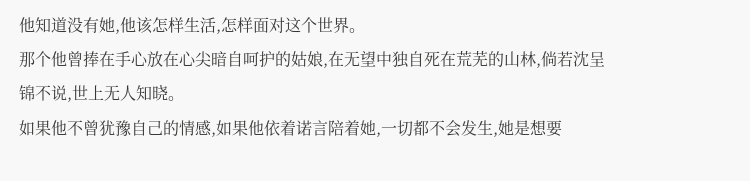他知道没有她,他该怎样生活,怎样面对这个世界。
那个他曾捧在手心放在心尖暗自呵护的姑娘,在无望中独自死在荒芜的山林,倘若沈呈锦不说,世上无人知晓。
如果他不曾犹豫自己的情感,如果他依着诺言陪着她,一切都不会发生,她是想要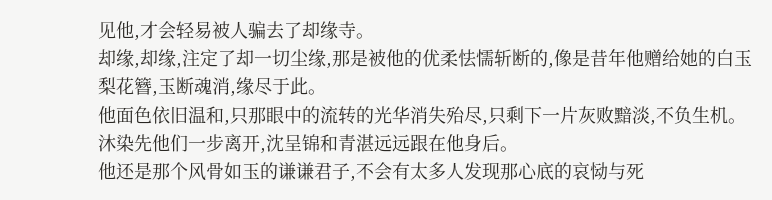见他,才会轻易被人骗去了却缘寺。
却缘,却缘,注定了却一切尘缘,那是被他的优柔怯懦斩断的,像是昔年他赠给她的白玉梨花簪,玉断魂消,缘尽于此。
他面色依旧温和,只那眼中的流转的光华消失殆尽,只剩下一片灰败黯淡,不负生机。
沐染先他们一步离开,沈呈锦和青湛远远跟在他身后。
他还是那个风骨如玉的谦谦君子,不会有太多人发现那心底的哀恸与死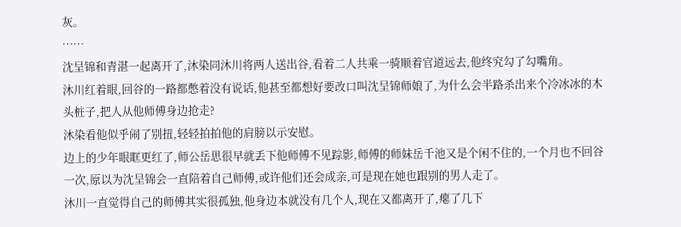灰。
……
沈呈锦和青湛一起离开了,沐染同沐川将两人送出谷,看着二人共乘一骑顺着官道远去,他终究勾了勾嘴角。
沐川红着眼,回谷的一路都憋着没有说话,他甚至都想好要改口叫沈呈锦师娘了,为什么会半路杀出来个冷冰冰的木头桩子,把人从他师傅身边抢走?
沐染看他似乎闹了别扭,轻轻拍拍他的肩膀以示安慰。
边上的少年眼眶更红了,师公岳思很早就丢下他师傅不见踪影,师傅的师妹岳千池又是个闲不住的,一个月也不回谷一次,原以为沈呈锦会一直陪着自己师傅,或许他们还会成亲,可是现在她也跟别的男人走了。
沐川一直觉得自己的师傅其实很孤独,他身边本就没有几个人,现在又都离开了,瘪了几下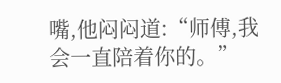嘴,他闷闷道:“师傅,我会一直陪着你的。”